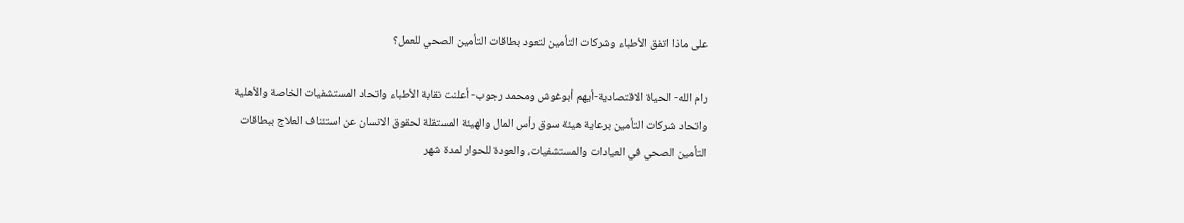على ماذا اتفق الأطباء وشركات التأمين لتعود بطاقات التأمين الصحي للعمل؟

رام الله- الحياة الاقتصادية-أيهم أبوغوش ومحمد رجوب- أعلنت نقابة الأطباء واتحاد المستشفيات الخاصة والأهلية واتحاد شركات التأمين برعاية هيئة سوق رأس المال والهيئة المستقلة لحقوق الانسان عن استئناف العلاج ببطاقات التأمين الصحي في العيادات والمستشفيات، والعودة للحوار لمدة شهر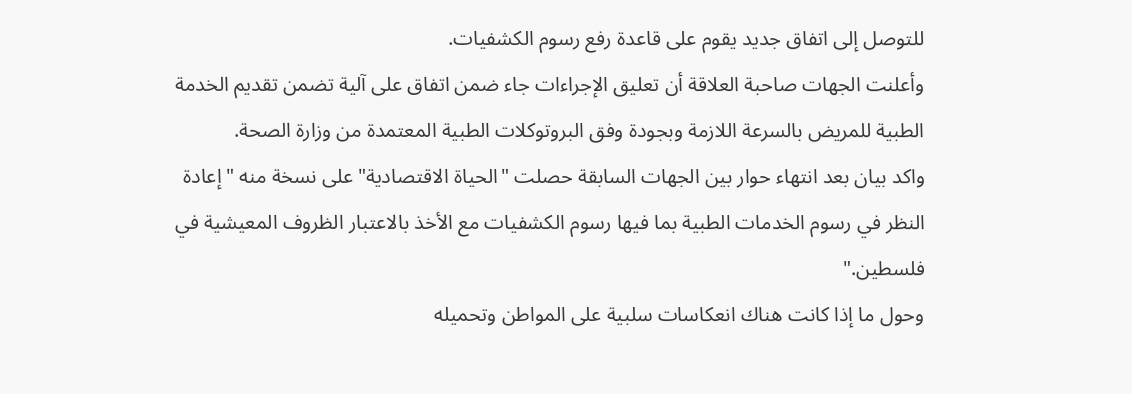للتوصل إلى اتفاق جديد يقوم على قاعدة رفع رسوم الكشفيات.
وأعلنت الجهات صاحبة العلاقة أن تعليق الإجراءات جاء ضمن اتفاق على آلية تضمن تقديم الخدمة الطبية للمريض بالسرعة اللازمة وبجودة وفق البروتوكلات الطبية المعتمدة من وزارة الصحة.
واكد بيان بعد انتهاء حوار بين الجهات السابقة حصلت "الحياة الاقتصادية" على نسخة منه "إعادة النظر في رسوم الخدمات الطبية بما فيها رسوم الكشفيات مع الأخذ بالاعتبار الظروف المعيشية في فلسطين."
وحول ما إذا كانت هناك انعكاسات سلبية على المواطن وتحميله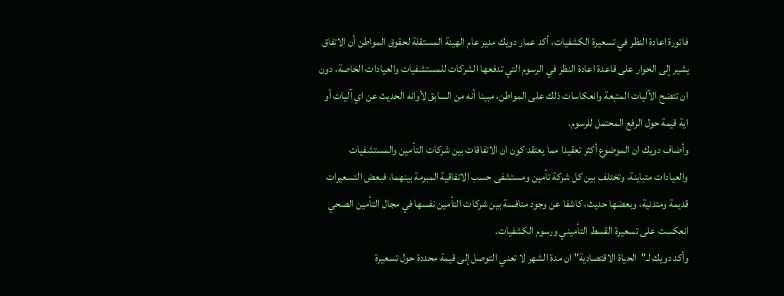فاتورة اعادة النظر في تسعيرة الكشفيات، أكد عمار دويك مدير عام الهيئة المستقلة لحقوق المواطن أن الاتفاق يشير إلى الحوار على قاعدة اعادة النظر في الرسوم التي تدفعها الشركات للمستشفيات والعيادات الخاصة، دون ان تتضح الآليات المتبعة وانعكاسات ذلك على المواطن، مبينا أنه من السابق لأوانه الحديث عن اي آليات أو اية قيمة حول الرفع المحتمل للرسوم.
وأضاف دويك ان الموضوع أكثر تعقيدا مما يعتقد كون ان الاتفاقات بين شركات التأمين والمستشفيات والعيادات متباينة، وتختلف بين كل شركة تأمين ومستشفى حسب الاتفاقية المبرمة بينهما، فبعض التسعيرات قديمة ومتدنية، وبعضها حديث، كاشفا عن وجود منافسة بين شركات التأمين نفسها في مجال التأمين الصحي انعكست على تسعيرة القسط التأميني ورسوم الكشفيات.
وأكد دويك لـ"الحياة الاقتصادية" ان مدة الشهر لا تعني التوصل إلى قيمة محددة حول تسعيرة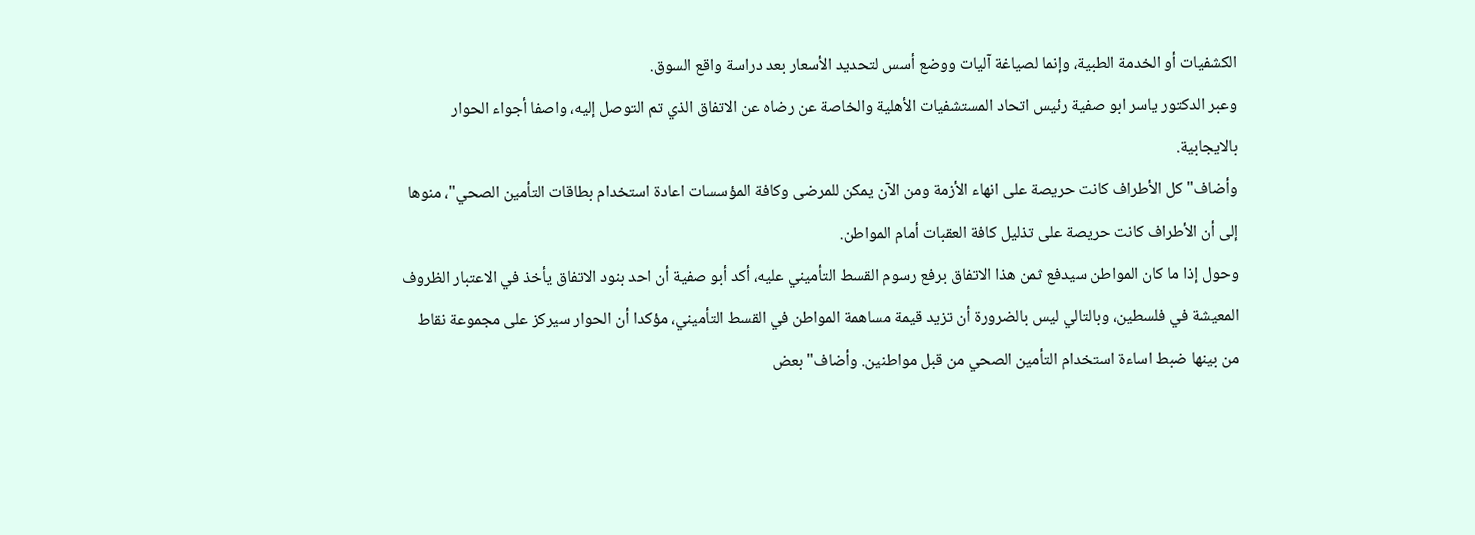الكشفيات أو الخدمة الطبية، وإنما لصياغة آليات ووضع أسس لتحديد الأسعار بعد دراسة واقع السوق.
وعبر الدكتور ياسر ابو صفية رئيس اتحاد المستشفيات الأهلية والخاصة عن رضاه عن الاتفاق الذي تم التوصل إليه، واصفا أجواء الحوار بالايجابية.
وأضاف" كل الأطراف كانت حريصة على انهاء الأزمة ومن الآن يمكن للمرضى وكافة المؤسسات اعادة استخدام بطاقات التأمين الصحي"، منوها إلى أن الأطراف كانت حريصة على تذليل كافة العقبات أمام المواطن.
وحول إذا ما كان المواطن سيدفع ثمن هذا الاتفاق برفع رسوم القسط التأميني عليه، أكد أبو صفية أن احد بنود الاتفاق يأخذ في الاعتبار الظروف المعيشة في فلسطين، وبالتالي ليس بالضرورة أن تزيد قيمة مساهمة المواطن في القسط التأميني، مؤكدا أن الحوار سيركز على مجموعة نقاط من بينها ضبط اساءة استخدام التأمين الصحي من قبل مواطنين. وأضاف" بعض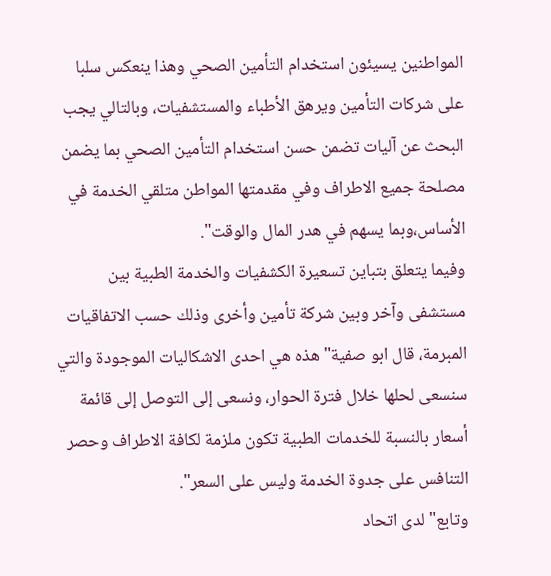المواطنين يسيئون استخدام التأمين الصحي وهذا ينعكس سلبا على شركات التأمين ويرهق الأطباء والمستشفيات، وبالتالي يجب البحث عن آليات تضمن حسن استخدام التأمين الصحي بما يضمن مصلحة جميع الاطراف وفي مقدمتها المواطن متلقي الخدمة في الأساس،وبما يسهم في هدر المال والوقت".
وفيما يتعلق بتباين تسعيرة الكشفيات والخدمة الطبية بين مستشفى وآخر وبين شركة تأمين وأخرى وذلك حسب الاتفاقيات المبرمة، قال ابو صفية" هذه هي احدى الاشكاليات الموجودة والتي سنسعى لحلها خلال فترة الحوار، ونسعى إلى التوصل إلى قائمة أسعار بالنسبة للخدمات الطبية تكون ملزمة لكافة الاطراف وحصر التنافس على جدوة الخدمة وليس على السعر".
وتابع" لدى اتحاد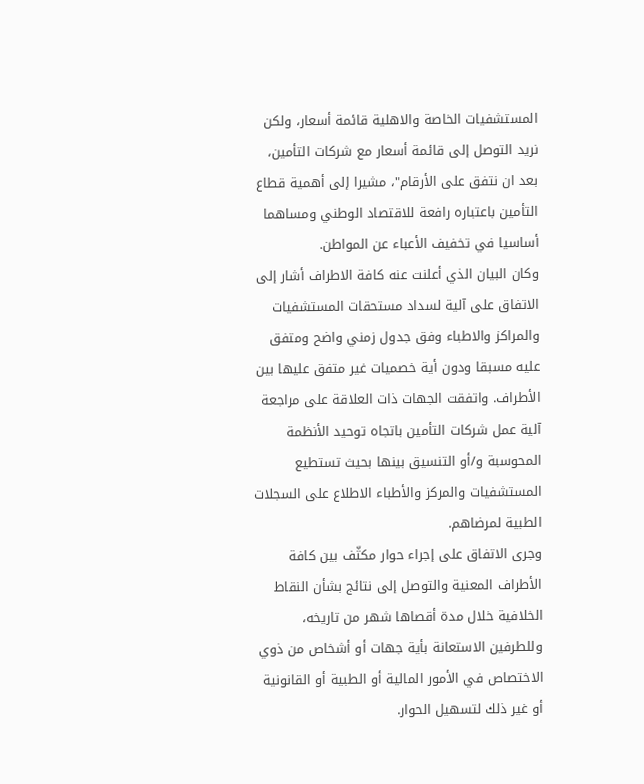المستشفيات الخاصة والاهلية قائمة أسعار، ولكن نريد التوصل إلى قائمة أسعار مع شركات التأمين، بعد ان نتفق على الأرقام"، مشيرا إلى أهمية قطاع التأمين باعتباره رافعة للاقتصاد الوطني ومساهما أساسيا في تخفيف الأعباء عن المواطن.
وكان البيان الذي أعلنت عنه كافة الاطراف أشار إلى الاتفاق على آلية لسداد مستحقات المستشفيات والمراكز والاطباء وفق جدول زمني واضح ومتفق عليه مسبقا ودون أية خصميات غير متفق عليها بين الأطراف. واتفقت الجهات ذات العلاقة على مراجعة آلية عمل شركات التأمين باتجاه توحيد الأنظمة المحوسبة و/أو التنسيق بينها بحيث تستطيع المستشفيات والمركز والأطباء الاطلاع على السجلات الطبية لمرضاهم.
وجرى الاتفاق على إجراء حوار مكثّف بين كافة الأطراف المعنية والتوصل إلى نتائج بشأن النقاط الخلافية خلال مدة أقصاها شهر من تاريخه، وللطرفين الاستعانة بأية جهات أو أشخاص من ذوي الاختصاص في الأمور المالية أو الطبية أو القانونية أو غير ذلك لتسهيل الحوار.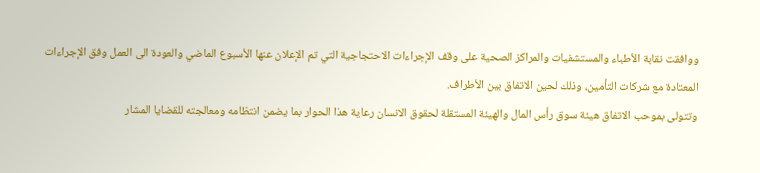ووافقت نقابة الأطباء والمستشفيات والمراكز الصحية على وقف الإجراءات الاحتجاجية التي تم الإعلان عنها الأسبوع الماضي والعودة الى العمل وفق الإجراءات المعتادة مع شركات التأمين، وذلك لحين الاتفاق بين الأطراف.
وتتولى بموحب الاتفاق هيئة سوق رأس المال والهيئة المستقلة لحقوق الانسان رعاية هذا الحوار بما يضمن انتظامه ومعالجته للقضايا المشار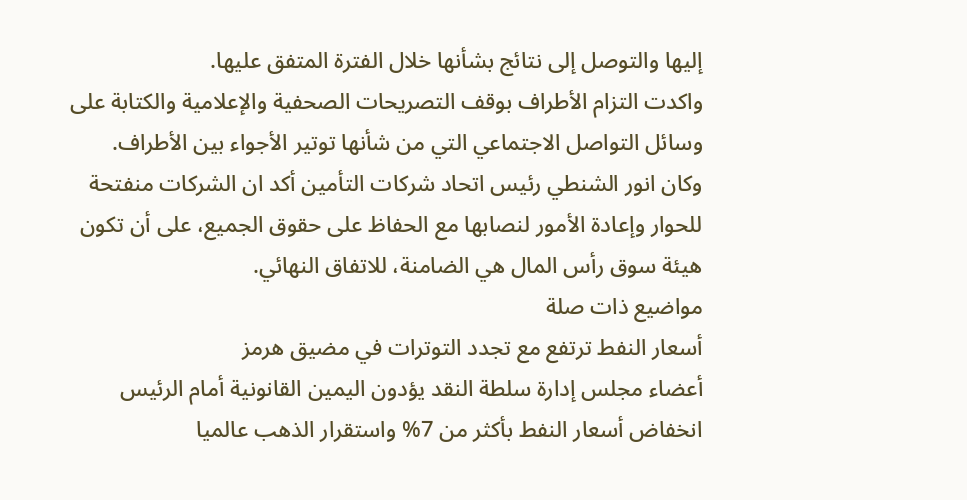إليها والتوصل إلى نتائج بشأنها خلال الفترة المتفق عليها.
واكدت التزام الأطراف بوقف التصريحات الصحفية والإعلامية والكتابة على وسائل التواصل الاجتماعي التي من شأنها توتير الأجواء بين الأطراف.
وكان انور الشنطي رئيس اتحاد شركات التأمين أكد ان الشركات منفتحة للحوار وإعادة الأمور لنصابها مع الحفاظ على حقوق الجميع، على أن تكون هيئة سوق رأس المال هي الضامنة، للاتفاق النهائي.
مواضيع ذات صلة
أسعار النفط ترتفع مع تجدد التوترات في مضيق هرمز
أعضاء مجلس إدارة سلطة النقد يؤدون اليمين القانونية أمام الرئيس
انخفاض أسعار النفط بأكثر من 7% واستقرار الذهب عالميا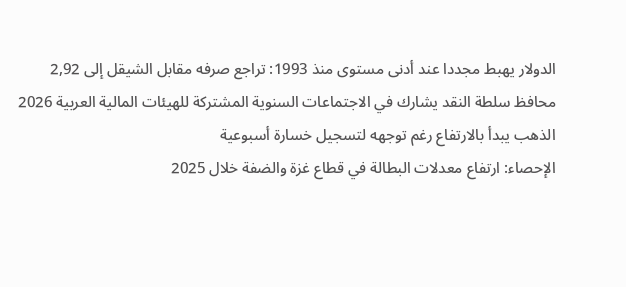الدولار يهبط مجددا عند أدنى مستوى منذ 1993: تراجع صرفه مقابل الشيقل إلى 2,92
محافظ سلطة النقد يشارك في الاجتماعات السنوية المشتركة للهيئات المالية العربية 2026
الذهب يبدأ بالارتفاع رغم توجهه لتسجيل خسارة أسبوعية
الإحصاء: ارتفاع معدلات البطالة في قطاع غزة والضفة خلال 2025